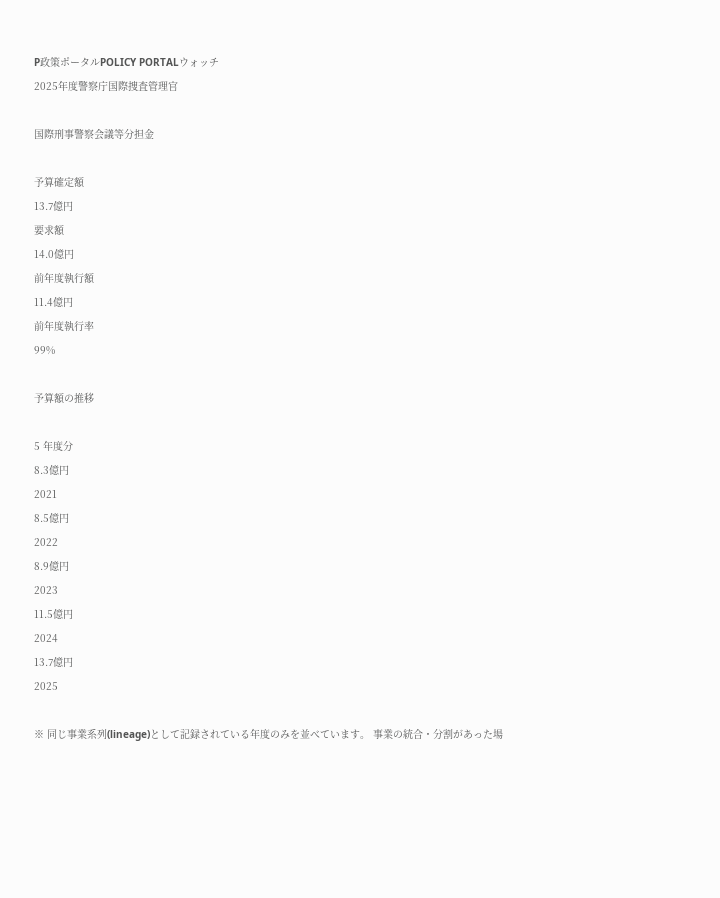P政策ポータルPOLICY PORTALウォッチ
2025年度警察庁国際捜査管理官

国際刑事警察会議等分担金

予算確定額
13.7億円
要求額
14.0億円
前年度執行額
11.4億円
前年度執行率
99%

予算額の推移

5 年度分
8.3億円
2021
8.5億円
2022
8.9億円
2023
11.5億円
2024
13.7億円
2025

※ 同じ事業系列(lineage)として記録されている年度のみを並べています。 事業の統合・分割があった場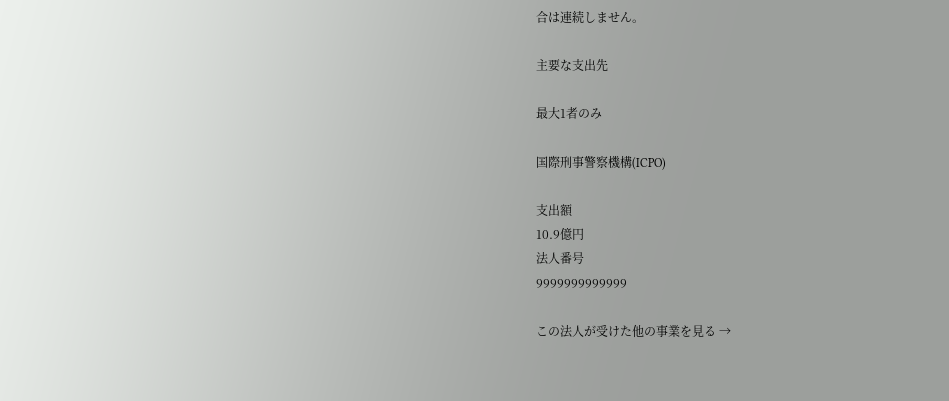合は連続しません。

主要な支出先

最大1者のみ

国際刑事警察機構(ICPO)

支出額
10.9億円
法人番号
9999999999999

この法人が受けた他の事業を見る →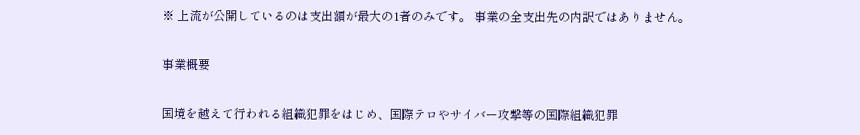※ 上流が公開しているのは支出額が最大の1者のみです。 事業の全支出先の内訳ではありません。

事業概要

国境を越えて行われる組織犯罪をはじめ、国際テロやサイバー攻撃等の国際組織犯罪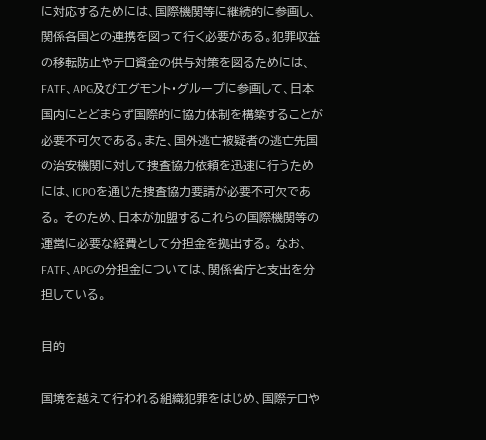に対応するためには、国際機関等に継続的に参画し、関係各国との連携を図って行く必要がある。犯罪収益の移転防止やテロ資金の供与対策を図るためには、FATF、APG及びエグモント・グループに参画して、日本国内にとどまらず国際的に協力体制を構築することが必要不可欠である。また、国外逃亡被疑者の逃亡先国の治安機関に対して捜査協力依頼を迅速に行うためには、ICPOを通じた捜査協力要請が必要不可欠である。 そのため、日本が加盟するこれらの国際機関等の運営に必要な経費として分担金を拠出する。 なお、FATF、APGの分担金については、関係省庁と支出を分担している。

目的

国境を越えて行われる組織犯罪をはじめ、国際テロや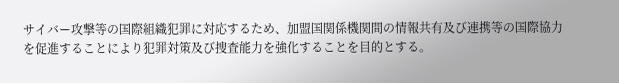サイバー攻撃等の国際組織犯罪に対応するため、加盟国関係機関間の情報共有及び連携等の国際協力を促進することにより犯罪対策及び捜査能力を強化することを目的とする。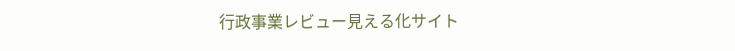行政事業レビュー見える化サイト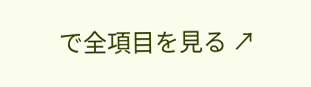で全項目を見る ↗